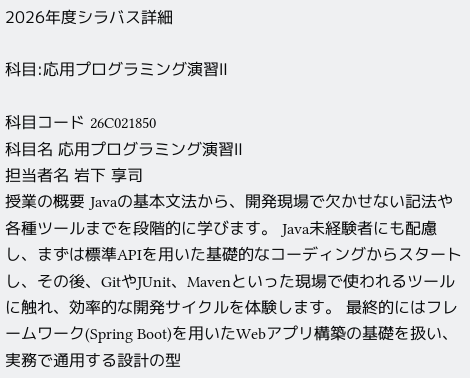2026年度シラバス詳細

科目:応用プログラミング演習Ⅱ

科目コード 26C021850
科目名 応用プログラミング演習Ⅱ
担当者名 岩下 享司
授業の概要 Javaの基本文法から、開発現場で欠かせない記法や各種ツールまでを段階的に学びます。 Java未経験者にも配慮し、まずは標準APIを用いた基礎的なコーディングからスタートし、その後、GitやJUnit、Mavenといった現場で使われるツールに触れ、効率的な開発サイクルを体験します。 最終的にはフレームワーク(Spring Boot)を用いたWebアプリ構築の基礎を扱い、実務で通用する設計の型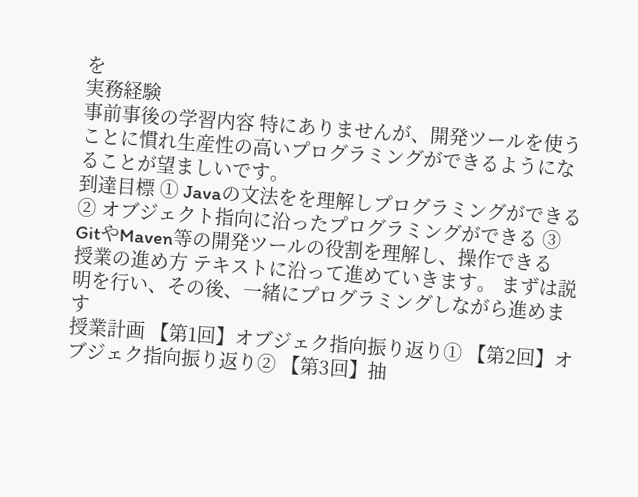を
実務経験
事前事後の学習内容 特にありませんが、開発ツールを使うことに慣れ生産性の高いプログラミングができるようになることが望ましいです。
到達目標 ① Javaの文法をを理解しプログラミングができる ② オブジェクト指向に沿ったプログラミングができる ③ GitやMaven等の開発ツールの役割を理解し、操作できる
授業の進め方 テキストに沿って進めていきます。 まずは説明を行い、その後、一緒にプログラミングしながら進めます
授業計画 【第1回】オブジェク指向振り返り① 【第2回】オブジェク指向振り返り② 【第3回】抽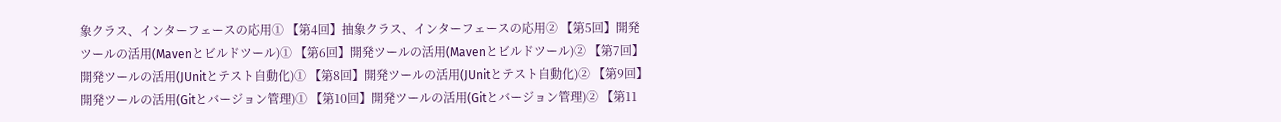象クラス、インターフェースの応用① 【第4回】抽象クラス、インターフェースの応用② 【第5回】開発ツールの活用(Mavenとビルドツール)① 【第6回】開発ツールの活用(Mavenとビルドツール)② 【第7回】開発ツールの活用(JUnitとテスト自動化)① 【第8回】開発ツールの活用(JUnitとテスト自動化)② 【第9回】開発ツールの活用(Gitとバージョン管理)① 【第10回】開発ツールの活用(Gitとバージョン管理)② 【第11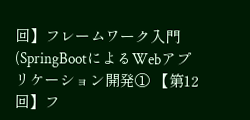回】フレームワーク入門(SpringBootによるWebアプリケーション開発① 【第12回】フ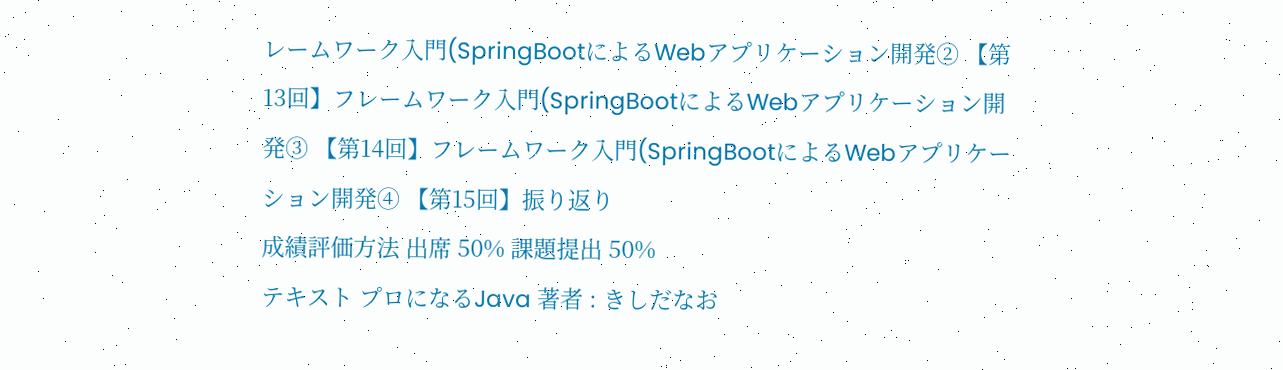レームワーク入門(SpringBootによるWebアプリケーション開発② 【第13回】フレームワーク入門(SpringBootによるWebアプリケーション開発③ 【第14回】フレームワーク入門(SpringBootによるWebアプリケーション開発④ 【第15回】振り返り
成績評価方法 出席 50% 課題提出 50%
テキスト プロになるJava 著者 : きしだなお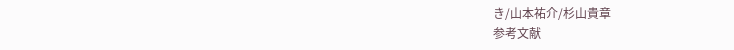き/山本祐介/杉山貴章
参考文献